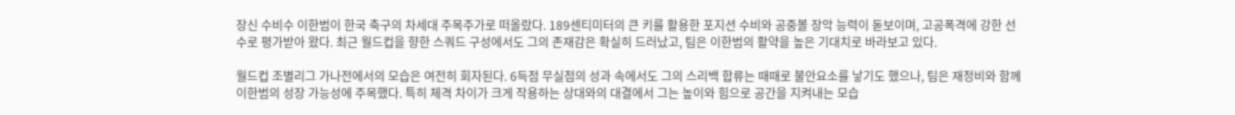장신 수비수 이한범이 한국 축구의 차세대 주목주가로 떠올랐다. 189센티미터의 큰 키를 활용한 포지션 수비와 공중볼 장악 능력이 돋보이며, 고공폭격에 강한 선수로 평가받아 왔다. 최근 월드컵을 향한 스쿼드 구성에서도 그의 존재감은 확실히 드러났고, 팀은 이한범의 활약을 높은 기대치로 바라보고 있다.

월드컵 조별리그 가나전에서의 모습은 여전히 회자된다. 6득점 무실점의 성과 속에서도 그의 스리백 합류는 때때로 불안요소를 낳기도 했으나, 팀은 재정비와 함께 이한범의 성장 가능성에 주목했다. 특히 체격 차이가 크게 작용하는 상대와의 대결에서 그는 높이와 힘으로 공간을 지켜내는 모습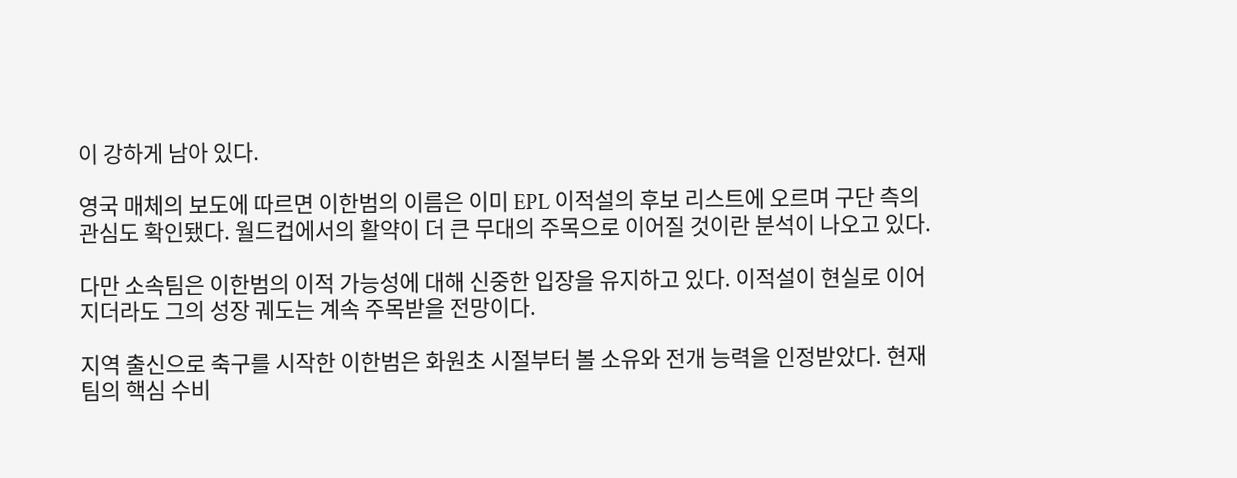이 강하게 남아 있다.

영국 매체의 보도에 따르면 이한범의 이름은 이미 EPL 이적설의 후보 리스트에 오르며 구단 측의 관심도 확인됐다. 월드컵에서의 활약이 더 큰 무대의 주목으로 이어질 것이란 분석이 나오고 있다.

다만 소속팀은 이한범의 이적 가능성에 대해 신중한 입장을 유지하고 있다. 이적설이 현실로 이어지더라도 그의 성장 궤도는 계속 주목받을 전망이다.

지역 출신으로 축구를 시작한 이한범은 화원초 시절부터 볼 소유와 전개 능력을 인정받았다. 현재 팀의 핵심 수비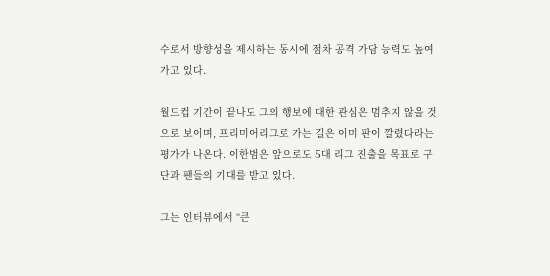수로서 방향성을 제시하는 동시에 점차 공격 가담 능력도 높여가고 있다.

월드컵 기간이 끝나도 그의 행보에 대한 관심은 멈추지 않을 것으로 보이며, 프리미어리그로 가는 길은 이미 판이 깔렸다라는 평가가 나온다. 이한범은 앞으로도 5대 리그 진출을 목표로 구단과 팬들의 기대를 받고 있다.

그는 인터뷰에서 “큰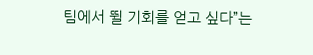팀에서 뛸 기회를 얻고 싶다”는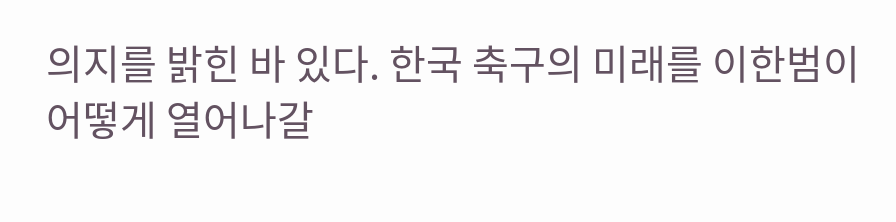의지를 밝힌 바 있다. 한국 축구의 미래를 이한범이 어떻게 열어나갈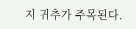지 귀추가 주목된다.